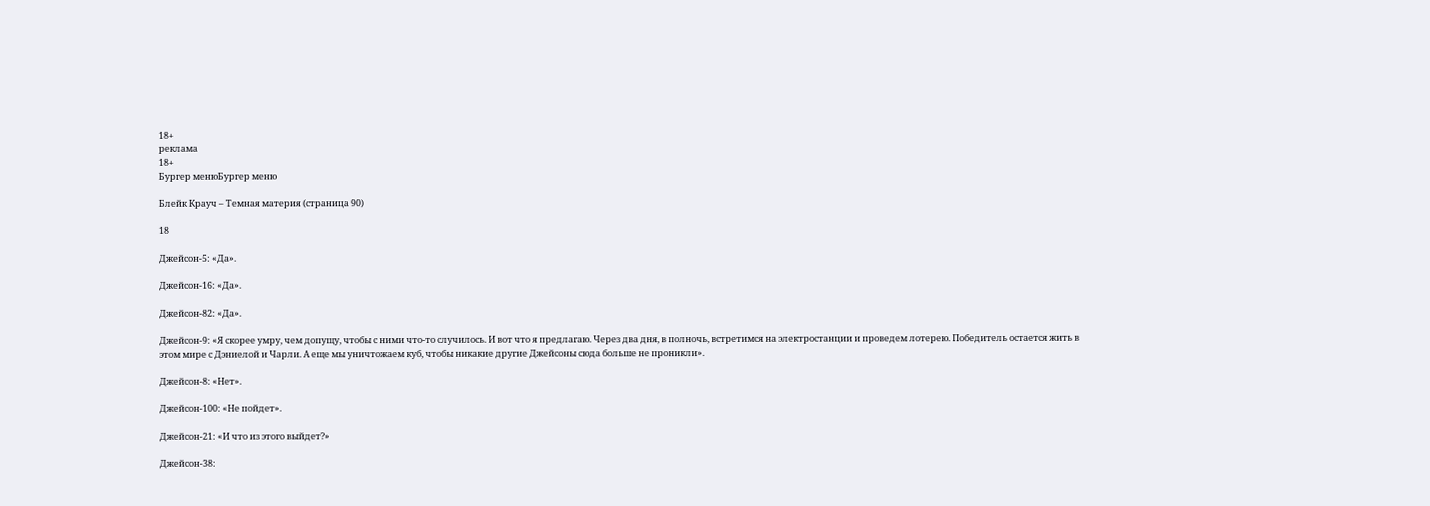18+
реклама
18+
Бургер менюБургер меню

Блейк Крауч – Темная материя (страница 90)

18

Джейсон-5: «Да».

Джейсон-16: «Да».

Джейсон-82: «Да».

Джейсон-9: «Я скорее умру, чем допущу, чтобы с ними что-то случилось. И вот что я предлагаю. Через два дня, в полночь, встретимся на электростанции и проведем лотерею. Победитель остается жить в этом мире с Дэниелой и Чарли. А еще мы уничтожаем куб, чтобы никакие другие Джейсоны сюда больше не проникли».

Джейсон-8: «Нет».

Джейсон-100: «Не пойдет».

Джейсон-21: «И что из этого выйдет?»

Джейсон-38: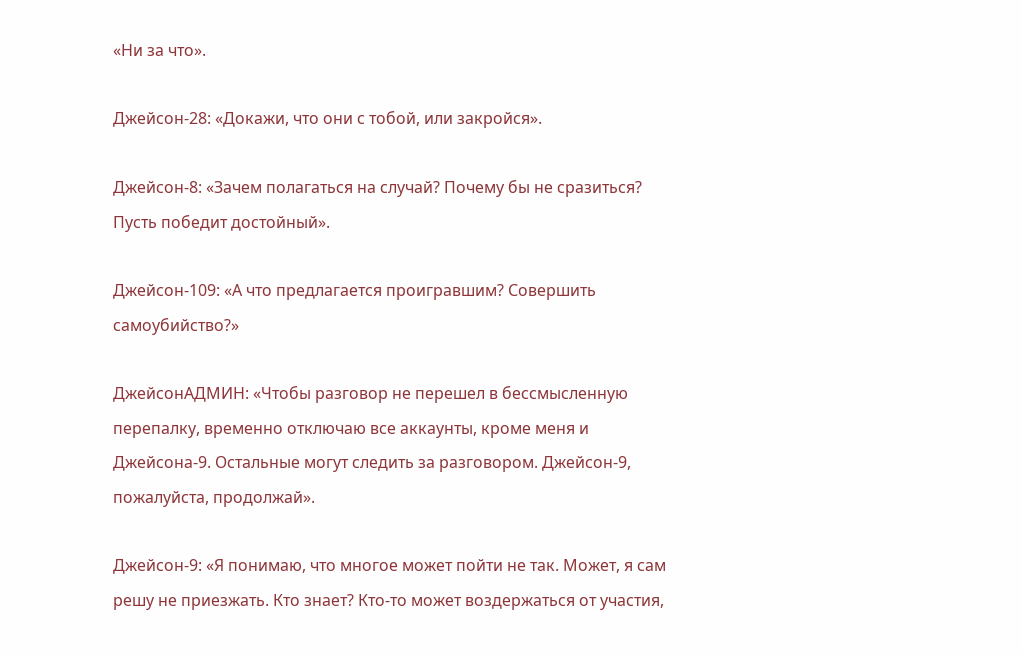«Ни за что».

Джейсон-28: «Докажи, что они с тобой, или закройся».

Джейсон-8: «Зачем полагаться на случай? Почему бы не сразиться? Пусть победит достойный».

Джейсон-109: «А что предлагается проигравшим? Совершить самоубийство?»

ДжейсонАДМИН: «Чтобы разговор не перешел в бессмысленную перепалку, временно отключаю все аккаунты, кроме меня и Джейсона-9. Остальные могут следить за разговором. Джейсон-9, пожалуйста, продолжай».

Джейсон-9: «Я понимаю, что многое может пойти не так. Может, я сам решу не приезжать. Кто знает? Кто-то может воздержаться от участия,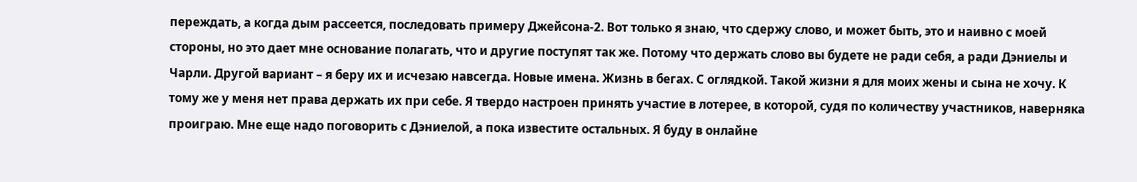переждать, а когда дым рассеется, последовать примеру Джейсона-2. Вот только я знаю, что сдержу слово, и может быть, это и наивно с моей стороны, но это дает мне основание полагать, что и другие поступят так же. Потому что держать слово вы будете не ради себя, а ради Дэниелы и Чарли. Другой вариант – я беру их и исчезаю навсегда. Новые имена. Жизнь в бегах. С оглядкой. Такой жизни я для моих жены и сына не хочу. К тому же у меня нет права держать их при себе. Я твердо настроен принять участие в лотерее, в которой, судя по количеству участников, наверняка проиграю. Мне еще надо поговорить с Дэниелой, а пока известите остальных. Я буду в онлайне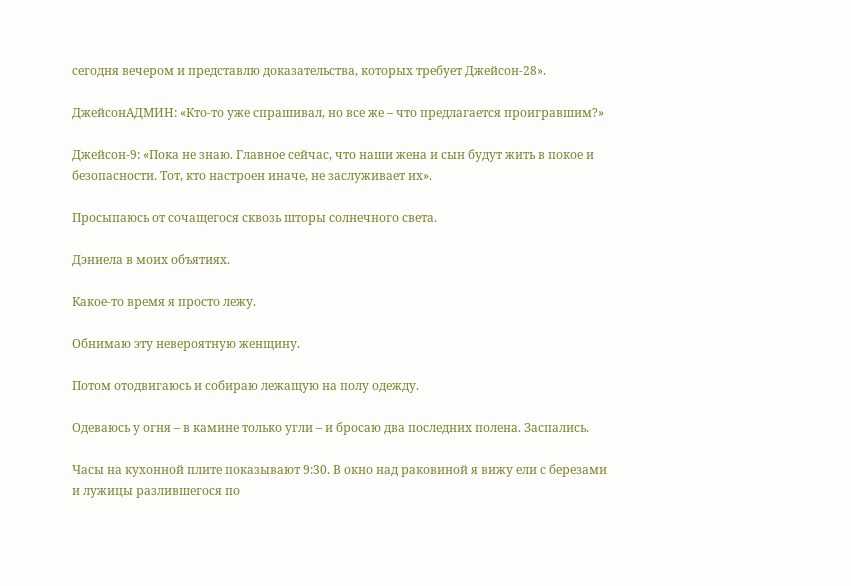сегодня вечером и представлю доказательства, которых требует Джейсон-28».

ДжейсонАДМИН: «Кто-то уже спрашивал, но все же – что предлагается проигравшим?»

Джейсон-9: «Пока не знаю. Главное сейчас, что наши жена и сын будут жить в покое и безопасности. Тот, кто настроен иначе, не заслуживает их».

Просыпаюсь от сочащегося сквозь шторы солнечного света.

Дэниела в моих объятиях.

Какое-то время я просто лежу.

Обнимаю эту невероятную женщину.

Потом отодвигаюсь и собираю лежащую на полу одежду.

Одеваюсь у огня – в камине только угли – и бросаю два последних полена. Заспались.

Часы на кухонной плите показывают 9:30. В окно над раковиной я вижу ели с березами и лужицы разлившегося по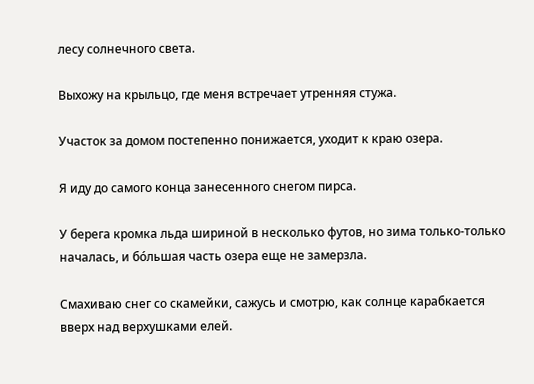лесу солнечного света.

Выхожу на крыльцо, где меня встречает утренняя стужа.

Участок за домом постепенно понижается, уходит к краю озера.

Я иду до самого конца занесенного снегом пирса.

У берега кромка льда шириной в несколько футов, но зима только-только началась, и бо́льшая часть озера еще не замерзла.

Смахиваю снег со скамейки, сажусь и смотрю, как солнце карабкается вверх над верхушками елей.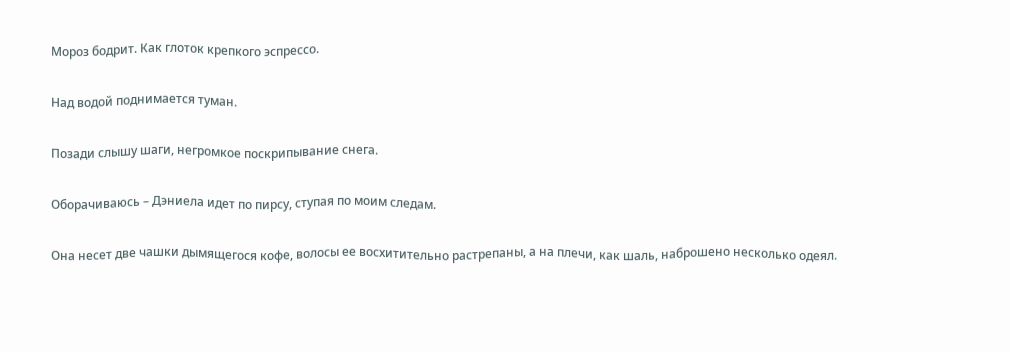Мороз бодрит. Как глоток крепкого эспрессо.

Над водой поднимается туман.

Позади слышу шаги, негромкое поскрипывание снега.

Оборачиваюсь – Дэниела идет по пирсу, ступая по моим следам.

Она несет две чашки дымящегося кофе, волосы ее восхитительно растрепаны, а на плечи, как шаль, наброшено несколько одеял.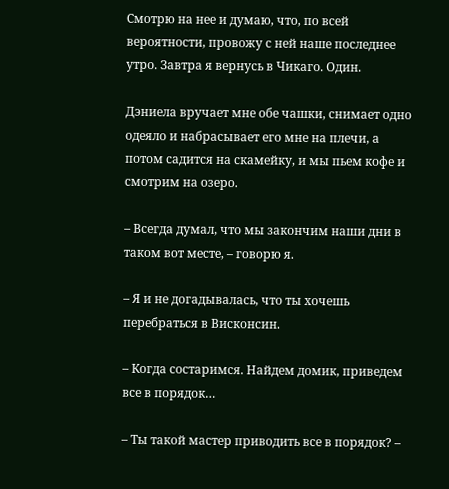Смотрю на нее и думаю, что, по всей вероятности, провожу с ней наше последнее утро. Завтра я вернусь в Чикаго. Один.

Дэниела вручает мне обе чашки, снимает одно одеяло и набрасывает его мне на плечи, а потом садится на скамейку, и мы пьем кофе и смотрим на озеро.

– Всегда думал, что мы закончим наши дни в таком вот месте, – говорю я.

– Я и не догадывалась, что ты хочешь перебраться в Висконсин.

– Когда состаримся. Найдем домик, приведем все в порядок…

– Ты такой мастер приводить все в порядок? –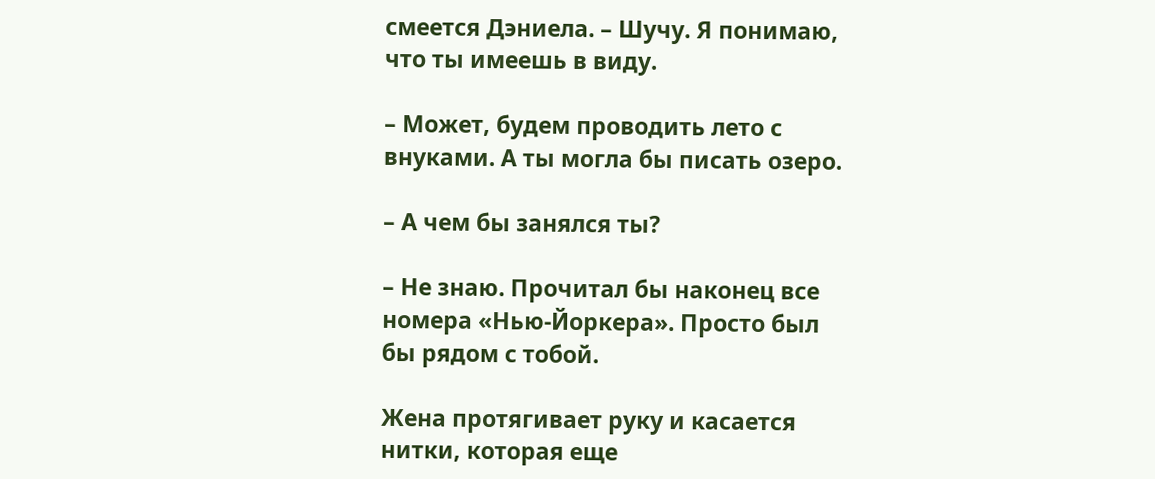смеется Дэниела. – Шучу. Я понимаю, что ты имеешь в виду.

– Может, будем проводить лето с внуками. А ты могла бы писать озеро.

– А чем бы занялся ты?

– Не знаю. Прочитал бы наконец все номера «Нью-Йоркера». Просто был бы рядом с тобой.

Жена протягивает руку и касается нитки, которая еще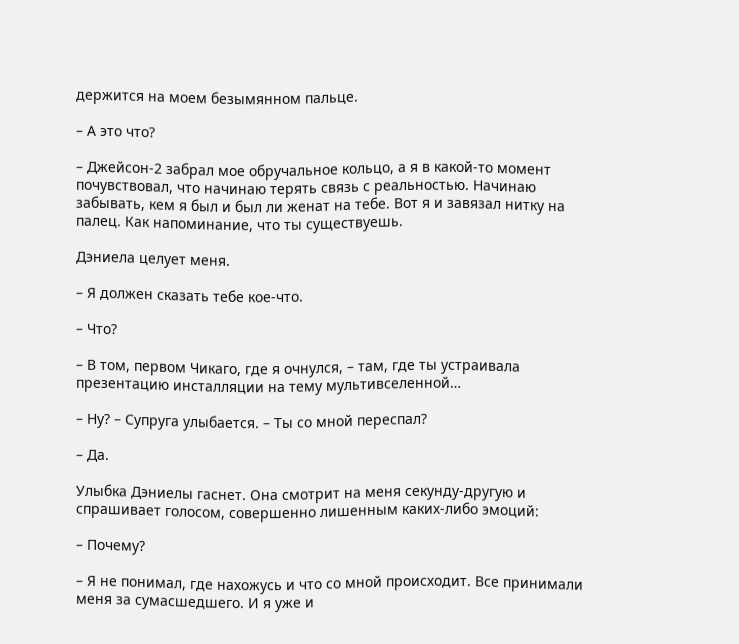держится на моем безымянном пальце.

– А это что?

– Джейсон-2 забрал мое обручальное кольцо, а я в какой-то момент почувствовал, что начинаю терять связь с реальностью. Начинаю забывать, кем я был и был ли женат на тебе. Вот я и завязал нитку на палец. Как напоминание, что ты существуешь.

Дэниела целует меня.

– Я должен сказать тебе кое-что.

– Что?

– В том, первом Чикаго, где я очнулся, – там, где ты устраивала презентацию инсталляции на тему мультивселенной…

– Ну? – Супруга улыбается. – Ты со мной переспал?

– Да.

Улыбка Дэниелы гаснет. Она смотрит на меня секунду-другую и спрашивает голосом, совершенно лишенным каких-либо эмоций:

– Почему?

– Я не понимал, где нахожусь и что со мной происходит. Все принимали меня за сумасшедшего. И я уже и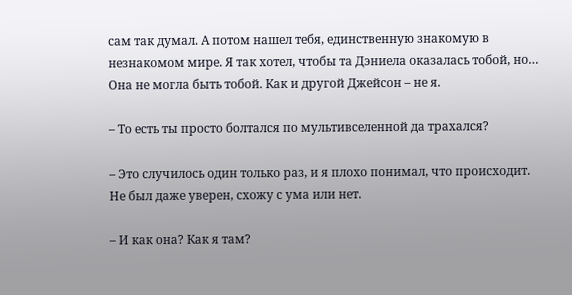сам так думал. А потом нашел тебя, единственную знакомую в незнакомом мире. Я так хотел, чтобы та Дэниела оказалась тобой, но… Она не могла быть тобой. Как и другой Джейсон – не я.

– То есть ты просто болтался по мультивселенной да трахался?

– Это случилось один только раз, и я плохо понимал, что происходит. Не был даже уверен, схожу с ума или нет.

– И как она? Как я там?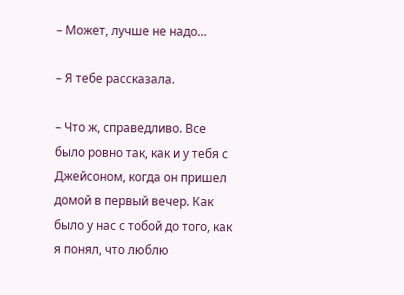– Может, лучше не надо…

– Я тебе рассказала.

– Что ж, справедливо. Все было ровно так, как и у тебя с Джейсоном, когда он пришел домой в первый вечер. Как было у нас с тобой до того, как я понял, что люблю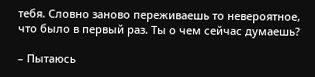тебя. Словно заново переживаешь то невероятное, что было в первый раз. Ты о чем сейчас думаешь?

– Пытаюсь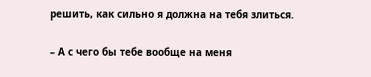решить, как сильно я должна на тебя злиться.

– А с чего бы тебе вообще на меня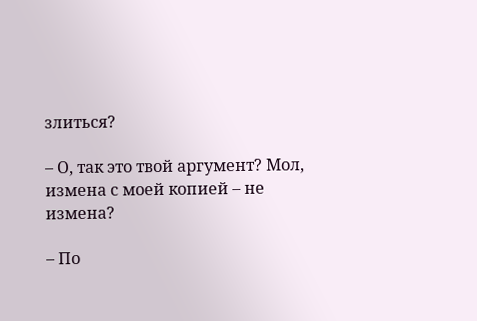злиться?

– О, так это твой аргумент? Мол, измена с моей копией – не измена?

– По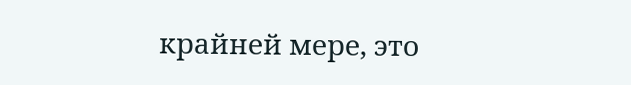крайней мере, это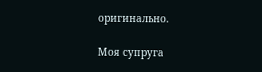оригинально.

Моя супруга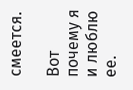смеется.

Вот почему я и люблю ее.